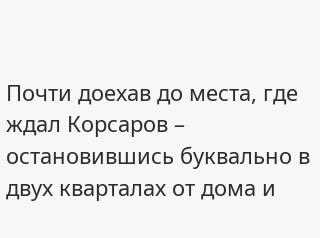Почти доехав до места, где ждал Корсаров – остановившись буквально в двух кварталах от дома и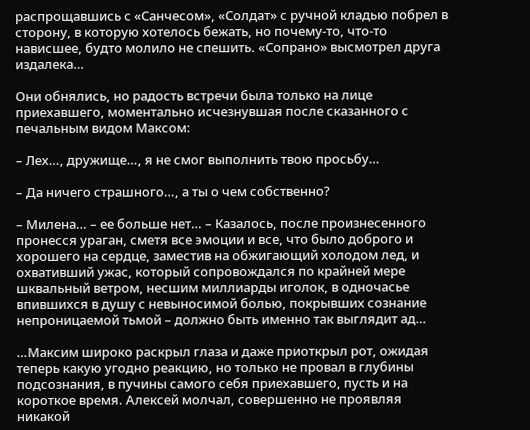распрощавшись с «Санчесом», «Солдат» с ручной кладью побрел в сторону, в которую хотелось бежать, но почему-то, что-то нависшее, будто молило не спешить. «Сопрано» высмотрел друга издалека…

Они обнялись, но радость встречи была только на лице приехавшего, моментально исчезнувшая после сказанного с печальным видом Максом:

– Лех…, дружище…, я не смог выполнить твою просьбу…

– Да ничего страшного…, а ты о чем собственно?

– Милена… – ее больше нет… – Казалось, после произнесенного пронесся ураган, сметя все эмоции и все, что было доброго и хорошего на сердце, заместив на обжигающий холодом лед, и охвативший ужас, который сопровождался по крайней мере шквальный ветром, несшим миллиарды иголок, в одночасье впившихся в душу с невыносимой болью, покрывших сознание непроницаемой тьмой – должно быть именно так выглядит ад…

…Максим широко раскрыл глаза и даже приоткрыл рот, ожидая теперь какую угодно реакцию, но только не провал в глубины подсознания, в пучины самого себя приехавшего, пусть и на короткое время. Алексей молчал, совершенно не проявляя никакой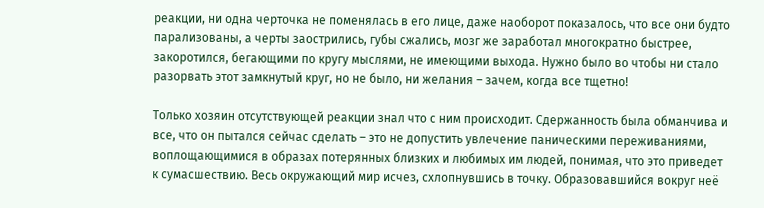реакции, ни одна черточка не поменялась в его лице, даже наоборот показалось, что все они будто парализованы, а черты заострились, губы сжались, мозг же заработал многократно быстрее, закоротился, бегающими по кругу мыслями, не имеющими выхода. Нужно было во чтобы ни стало разорвать этот замкнутый круг, но не было, ни желания – зачем, когда все тщетно!

Только хозяин отсутствующей реакции знал что с ним происходит. Сдержанность была обманчива и все, что он пытался сейчас сделать – это не допустить увлечение паническими переживаниями, воплощающимися в образах потерянных близких и любимых им людей, понимая, что это приведет к сумасшествию. Весь окружающий мир исчез, схлопнувшись в точку. Образовавшийся вокруг неё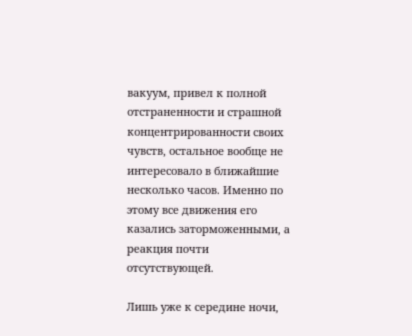вакуум, привел к полной отстраненности и страшной концентрированности своих чувств, остальное вообще не интересовало в ближайшие несколько часов. Именно по этому все движения его казались заторможенными, а реакция почти отсутствующей.

Лишь уже к середине ночи,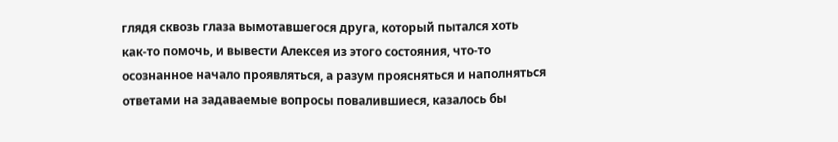глядя сквозь глаза вымотавшегося друга, который пытался хоть как-то помочь, и вывести Алексея из этого состояния, что-то осознанное начало проявляться, а разум проясняться и наполняться ответами на задаваемые вопросы повалившиеся, казалось бы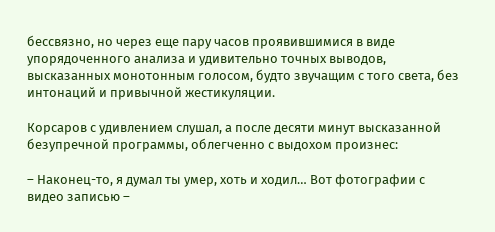бессвязно, но через еще пару часов проявившимися в виде упорядоченного анализа и удивительно точных выводов, высказанных монотонным голосом, будто звучащим с того света, без интонаций и привычной жестикуляции.

Корсаров с удивлением слушал, а после десяти минут высказанной безупречной программы, облегченно с выдохом произнес:

– Наконец-то, я думал ты умер, хоть и ходил… Вот фотографии с видео записью –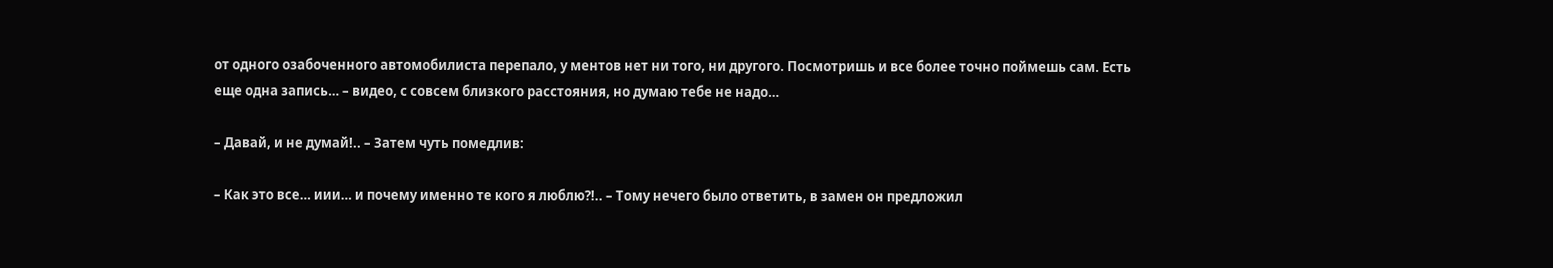от одного озабоченного автомобилиста перепало, у ментов нет ни того, ни другого. Посмотришь и все более точно поймешь сам. Есть еще одна запись… – видео, с совсем близкого расстояния, но думаю тебе не надо…

– Давай, и не думай!.. – Затем чуть помедлив:

– Как это все… иии… и почему именно те кого я люблю?!.. – Тому нечего было ответить, в замен он предложил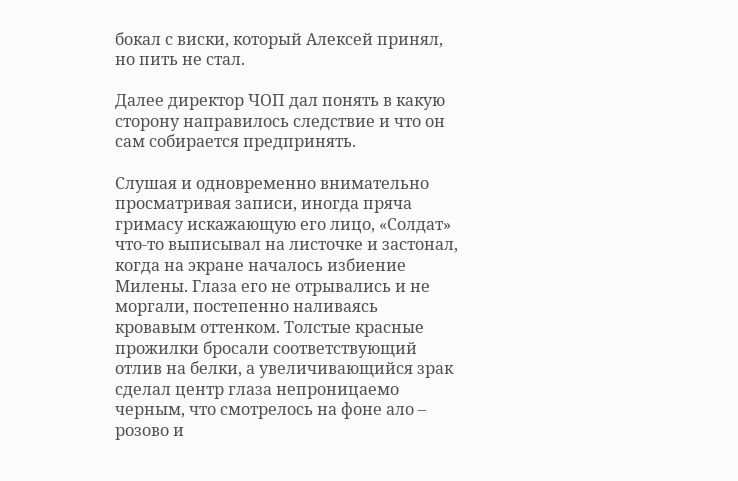бокал с виски, который Алексей принял, но пить не стал.

Далее директор ЧОП дал понять в какую сторону направилось следствие и что он сам собирается предпринять.

Слушая и одновременно внимательно просматривая записи, иногда пряча гримасу искажающую его лицо, «Солдат» что-то выписывал на листочке и застонал, когда на экране началось избиение Милены. Глаза его не отрывались и не моргали, постепенно наливаясь кровавым оттенком. Толстые красные прожилки бросали соответствующий отлив на белки, а увеличивающийся зрак сделал центр глаза непроницаемо черным, что смотрелось на фоне ало – розово и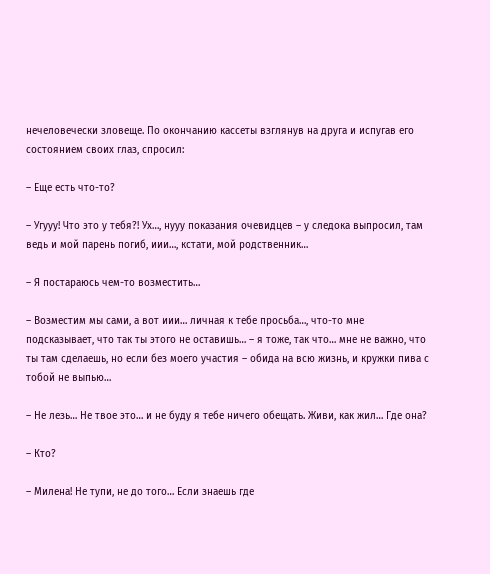нечеловечески зловеще. По окончанию кассеты взглянув на друга и испугав его состоянием своих глаз, спросил:

– Еще есть что-то?

– Угууу! Что это у тебя?! Ух…, нууу показания очевидцев – у следока выпросил, там ведь и мой парень погиб, иии…, кстати, мой родственник…

– Я постараюсь чем-то возместить…

– Возместим мы сами, а вот иии… личная к тебе просьба…, что-то мне подсказывает, что так ты этого не оставишь… – я тоже, так что… мне не важно, что ты там сделаешь, но если без моего участия – обида на всю жизнь, и кружки пива с тобой не выпью…

– Не лезь… Не твое это… и не буду я тебе ничего обещать. Живи, как жил… Где она?

– Кто?

– Милена! Не тупи, не до того… Если знаешь где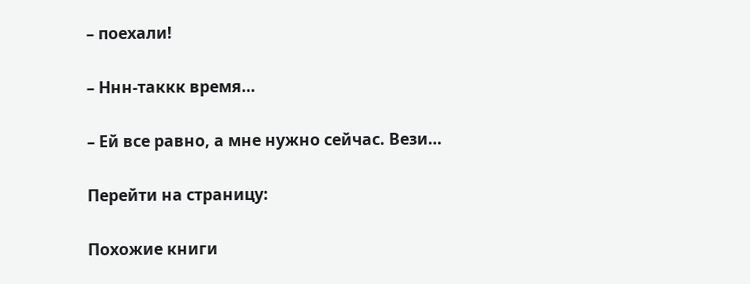– поехали!

– Ннн-таккк время…

– Ей все равно, а мне нужно сейчас. Вези…

Перейти на страницу:

Похожие книги